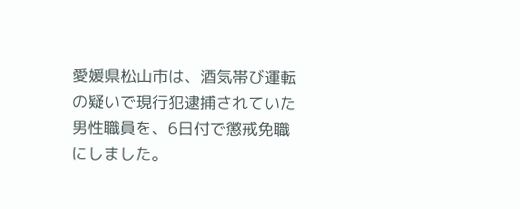愛媛県松山市は、酒気帯び運転の疑いで現行犯逮捕されていた男性職員を、6日付で懲戒免職にしました。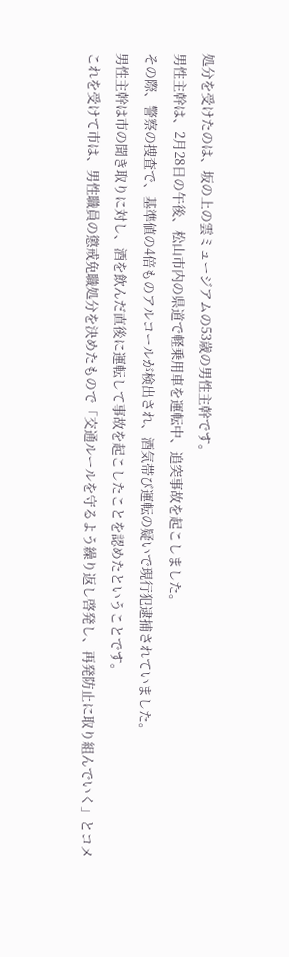処分を受けたのは、坂の上の雲ミュージアムの53歳の男性主幹です。
男性主幹は、2月28日の午後、松山市内の県道で軽乗用車を運転中、追突事故を起こしました。
その際、警察の捜査で、基準値の4倍ものアルコールが検出され、酒気帯び運転の疑いで現行犯逮捕されていました。
男性主幹は市の聞き取りに対し、酒を飲んだ直後に運転して事故を起こしたことを認めたということです。
これを受けて市は、男性職員の懲戒免職処分を決めたもので「交通ルールを守るよう繰り返し啓発し、再発防止に取り組んでいく」とコメ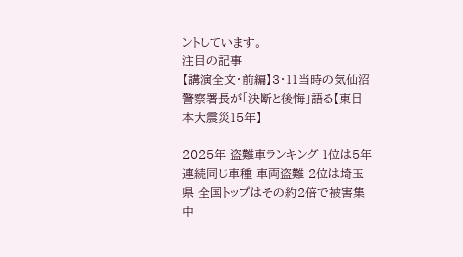ントしています。
注目の記事
【講演全文・前編】3・11当時の気仙沼警察署長が「決断と後悔」語る【東日本大震災15年】

2025年 盗難車ランキング 1位は5年連続同じ車種 車両盗難 2位は埼玉県 全国トップはその約2倍で被害集中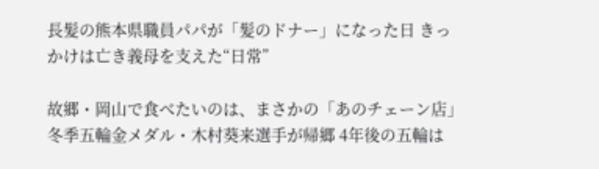長髪の熊本県職員パパが「髪のドナー」になった日 きっかけは亡き義母を支えた“日常”

故郷・岡山で食べたいのは、まさかの「あのチェーン店」冬季五輪金メダル・木村葵来選手が帰郷 4年後の五輪は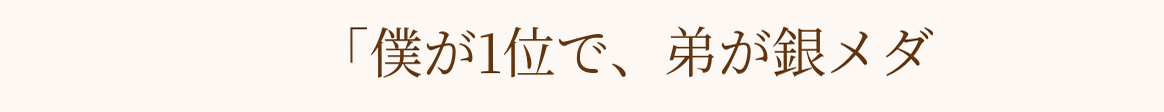「僕が1位で、弟が銀メダ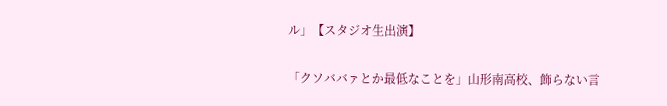ル」【スタジオ生出演】

「クソババァとか最低なことを」山形南高校、飾らない言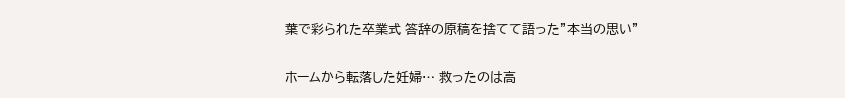葉で彩られた卒業式 答辞の原稿を捨てて語った”本当の思い”

ホームから転落した妊婦… 救ったのは高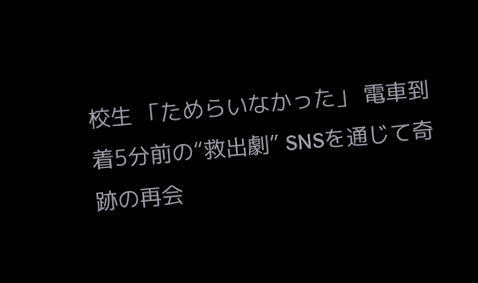校生 「ためらいなかった」 電車到着5分前の“救出劇” SNSを通じて奇跡の再会